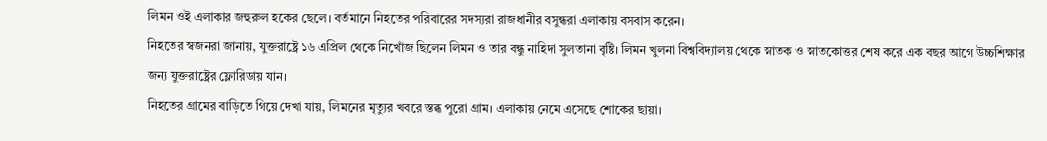লিমন ওই এলাকার জহুরুল হকের ছেলে। বর্তমানে নিহতের পরিবারের সদস্যরা রাজধানীর বসুন্ধরা এলাকায় বসবাস করেন।
নিহতের স্বজনরা জানায়, যুক্তরাষ্ট্রে ১৬ এপ্রিল থেকে নিখোঁজ ছিলেন লিমন ও তার বন্ধু নাহিদা সুলতানা বৃষ্টি। লিমন খুলনা বিশ্ববিদ্যালয় থেকে স্নাতক ও স্নাতকোত্তর শেষ করে এক বছর আগে উচ্চশিক্ষার জন্য যুক্তরাষ্ট্রের ফ্লোরিডায় যান।
নিহতের গ্রামের বাড়িতে গিয়ে দেখা যায়, লিমনের মৃত্যুর খবরে স্তব্ধ পুরো গ্রাম। এলাকায় নেমে এসেছে শোকের ছায়া।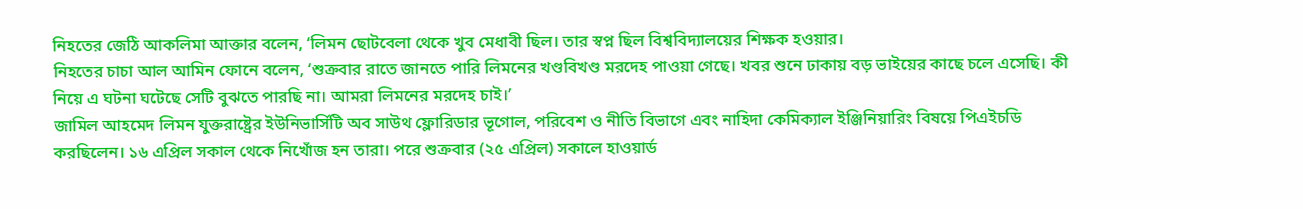নিহতের জেঠি আকলিমা আক্তার বলেন, ‘লিমন ছোটবেলা থেকে খুব মেধাবী ছিল। তার স্বপ্ন ছিল বিশ্ববিদ্যালয়ের শিক্ষক হওয়ার।
নিহতের চাচা আল আমিন ফোনে বলেন, ‘শুক্রবার রাতে জানতে পারি লিমনের খণ্ডবিখণ্ড মরদেহ পাওয়া গেছে। খবর শুনে ঢাকায় বড় ভাইয়ের কাছে চলে এসেছি। কী নিয়ে এ ঘটনা ঘটেছে সেটি বুঝতে পারছি না। আমরা লিমনের মরদেহ চাই।’
জামিল আহমেদ লিমন যুক্তরাষ্ট্রের ইউনিভার্সিটি অব সাউথ ফ্লোরিডার ভূগোল, পরিবেশ ও নীতি বিভাগে এবং নাহিদা কেমিক্যাল ইঞ্জিনিয়ারিং বিষয়ে পিএইচডি করছিলেন। ১৬ এপ্রিল সকাল থেকে নিখোঁজ হন তারা। পরে শুক্রবার (২৫ এপ্রিল) সকালে হাওয়ার্ড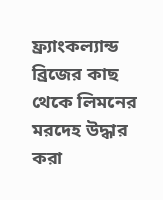ফ্র্যাংকল্যান্ড ব্রিজের কাছ থেকে লিমনের মরদেহ উদ্ধার করা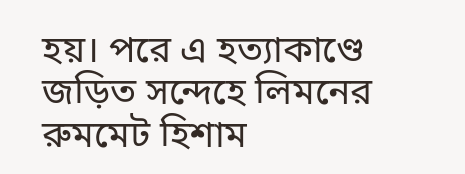হয়। পরে এ হত্যাকাণ্ডে জড়িত সন্দেহে লিমনের রুমমেট হিশাম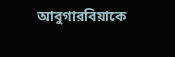আবুগারবিয়াকে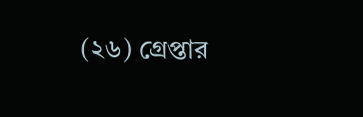(২৬) গ্রেপ্তার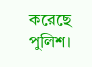করেছে পুলিশ।